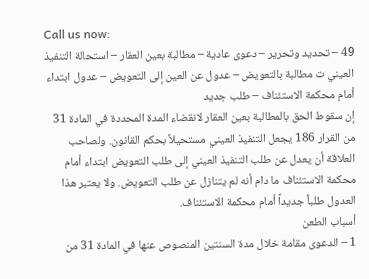Call us now:
49 – تحديد وتحرير – دعوى عادية – مطالبة بعين العقار – استحالة التنفيذ العيني ت مطالبة بالتعويض – عدول عن العين إلى التعويض – عدول ابتداء أمام محكمة الاستئناف – طلب جديد
إن سقوط الحق بالمطالبة بعين العقار لانقضاء المدة المحددة في المادة 31 من القرار 186 يجعل التنفيذ العيني مستحيلاً بحكم القانون. ولصاحب العلاقة أن يعدل عن طلب التنفيذ العيني إلى طلب التعويض ابتداء أمام محكمة الاستئناف ما دام أنه لم يتنازل عن طلب التعويض. ولا يعتبر هذا العدول طلباً جديداً أمام محكمة الاستئناف.
أسباب الطعن
1 – الدعوى مقامة خلال مدة السنتين المنصوص عنها في المادة 31 من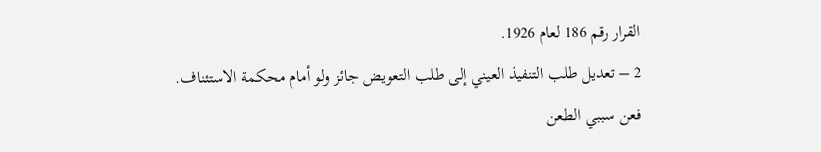القرار رقم 186 لعام 1926.
2 – تعديل طلب التنفيذ العيني إلى طلب التعويض جائز ولو أمام محكمة الاستئناف.
فعن سببي الطعن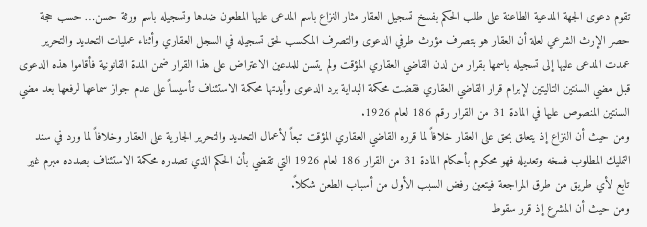تقوم دعوى الجهة المدعية الطاعنة على طلب الحكم بفسخ تسجيل العقار مثار النزاع باسم المدعى عليها المطعون ضدها وتسجيله باسم ورثة حسن… حسب حجة حصر الإرث الشرعي لعلة أن العقار هو بتصرف مؤرث طرفي الدعوى والتصرف المكسب لحق تسجيله في السجل العقاري وأثناء عمليات التحديد والتحرير عمدت المدعى عليها إلى تسجيله باسمها بقرار من لدن القاضي العقاري المؤقت ولم يتسن للمدعين الاعتراض على هذا القرار ضمن المدة القانونية فأقاموا هذه الدعوى قبل مضي السنتين التاليتين لإبرام قرار القاضي العقاري فقضت محكمة البداية برد الدعوى وأيدتها محكمة الاستئناف تأسيساً على عدم جواز سماعها لرفعها بعد مضي السنتين المنصوص عليها في المادة 31 من القرار رقم 186 لعام 1926.
ومن حيث أن النزاع إذ يتعلق بحق على العقار خلافاً لما قرره القاضي العقاري المؤقت تبعاً لأعمال التحديد والتحرير الجارية على العقار وخلافاً لما ورد في سند التمليك المطلوب فسخه وتعديله فهو محكوم بأحكام المادة 31 من القرار 186 لعام 1926 التي تقضي بأن الحكم الذي تصدره محكمة الاستئناف بصدده مبرم غير تابع لأي طريق من طرق المراجعة فيتعين رفض السبب الأول من أسباب الطعن شكلاً.
ومن حيث أن المشرع إذ قرر سقوط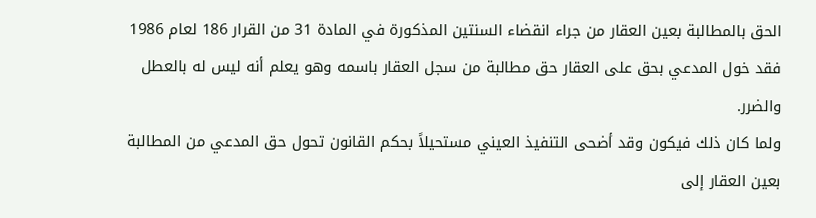الحق بالمطالبة بعين العقار من جراء انقضاء السنتين المذكورة في المادة 31 من القرار 186 لعام 1986 فقد خول المدعي بحق على العقار حق مطالبة من سجل العقار باسمه وهو يعلم أنه ليس له بالعطل والضرر.
ولما كان ذلك فيكون وقد أضحى التنفيذ العيني مستحيلاً بحكم القانون تحول حق المدعي من المطالبة بعين العقار إلى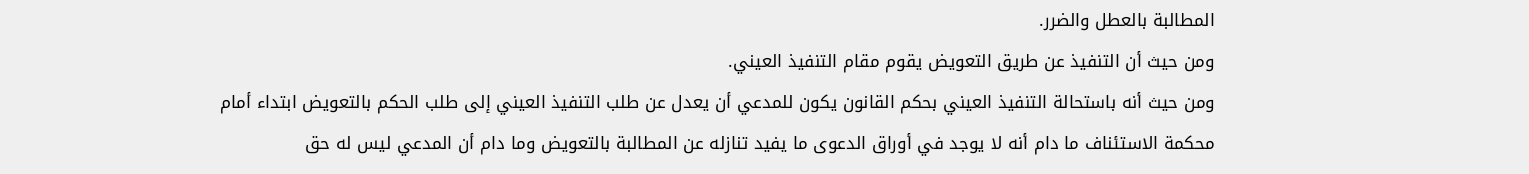المطالبة بالعطل والضرر.
ومن حيث أن التنفيذ عن طريق التعويض يقوم مقام التنفيذ العيني.
ومن حيث أنه باستحالة التنفيذ العيني بحكم القانون يكون للمدعي أن يعدل عن طلب التنفيذ العيني إلى طلب الحكم بالتعويض ابتداء أمام محكمة الاستئناف ما دام أنه لا يوجد في أوراق الدعوى ما يفيد تنازله عن المطالبة بالتعويض وما دام أن المدعي ليس له حق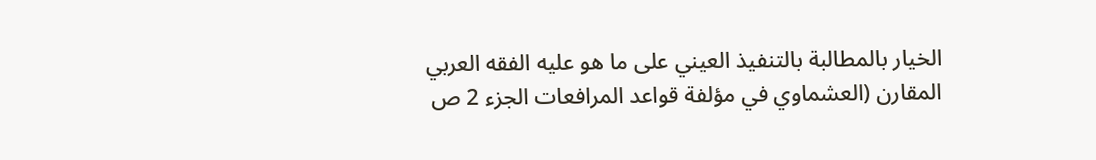الخيار بالمطالبة بالتنفيذ العيني على ما هو عليه الفقه العربي المقارن (العشماوي في مؤلفة قواعد المرافعات الجزء 2 ص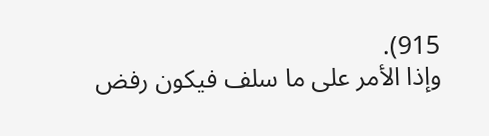915).
وإذا الأمر على ما سلف فيكون رفض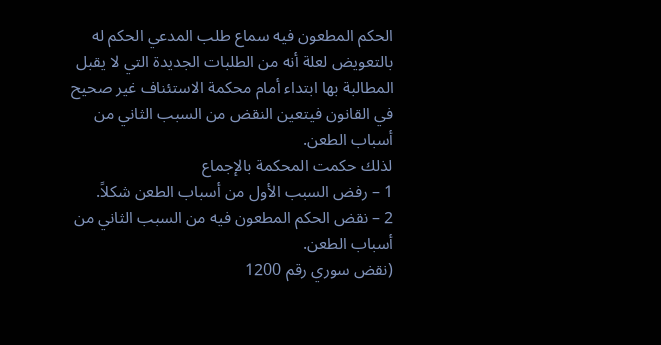الحكم المطعون فيه سماع طلب المدعي الحكم له بالتعويض لعلة أنه من الطلبات الجديدة التي لا يقبل المطالبة بها ابتداء أمام محكمة الاستئناف غير صحيح في القانون فيتعين النقض من السبب الثاني من أسباب الطعن.
لذلك حكمت المحكمة بالإجماع
1 – رفض السبب الأول من أسباب الطعن شكلاً.
2 – نقض الحكم المطعون فيه من السبب الثاني من أسباب الطعن.
(نقض سوري رقم 1200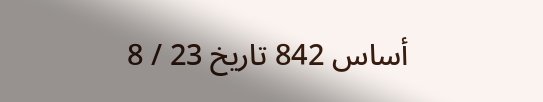أساس 842 تاريخ 23 / 8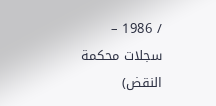/ 1986 – سجلات محكمة النقض)